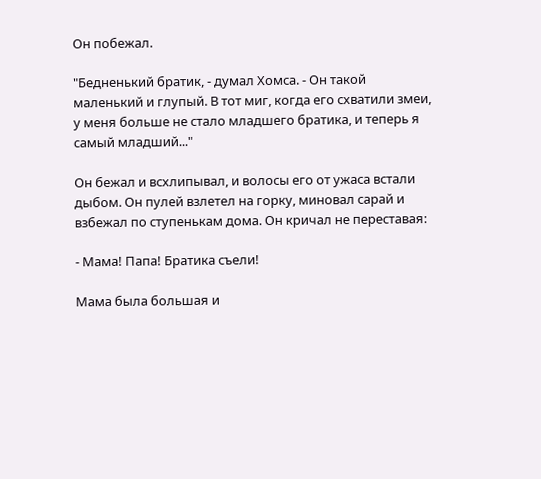Он побежал.

"Бедненький братик, - думал Хомса. - Он такой маленький и глупый. В тот миг, когда его схватили змеи, у меня больше не стало младшего братика, и теперь я самый младший..."

Он бежал и всхлипывал, и волосы его от ужаса встали дыбом. Он пулей взлетел на горку, миновал сарай и взбежал по ступенькам дома. Он кричал не переставая:

- Мама! Папа! Братика съели!

Мама была большая и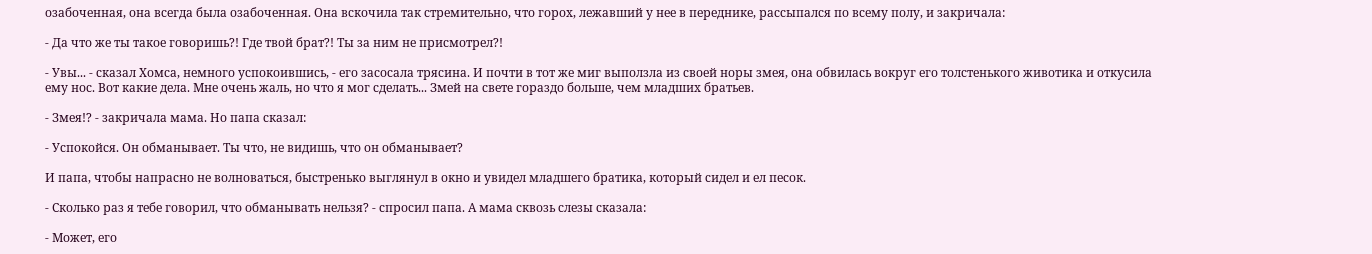озабоченная, она всегда была озабоченная. Она вскочила так стремительно, что горох, лежавший у нее в переднике, рассыпался по всему полу, и закричала:

- Да что же ты такое говоришь?! Где твой брат?! Ты за ним не присмотрел?!

- Увы... - сказал Хомса, немного успокоившись, - его засосала трясина. И почти в тот же миг выползла из своей норы змея, она обвилась вокруг его толстенького животика и откусила ему нос. Вот какие дела. Мне очень жаль, но что я мог сделать... Змей на свете гораздо больше, чем младших братьев.

- Змея!? - закричала мама. Но папа сказал:

- Успокойся. Он обманывает. Ты что, не видишь, что он обманывает?

И папа, чтобы напрасно не волноваться, быстренько выглянул в окно и увидел младшего братика, который сидел и ел песок.

- Сколько раз я тебе говорил, что обманывать нельзя? - спросил папа. А мама сквозь слезы сказала:

- Может, его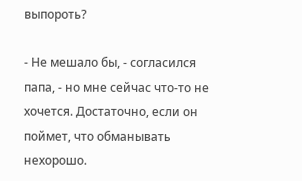выпороть?

- Не мешало бы, - согласился папа, - но мне сейчас что-то не хочется. Достаточно, если он поймет, что обманывать нехорошо.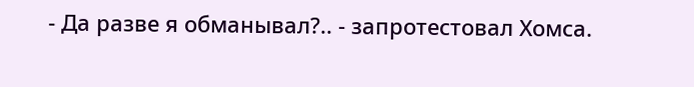- Да разве я обманывал?.. - запротестовал Хомса.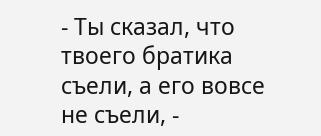- Ты сказал, что твоего братика съели, а его вовсе не съели, -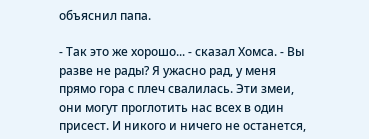объяснил папа.

- Так это же хорошо... - сказал Хомса. - Вы разве не рады? Я ужасно рад, у меня прямо гора с плеч свалилась. Эти змеи, они могут проглотить нас всех в один присест. И никого и ничего не останется,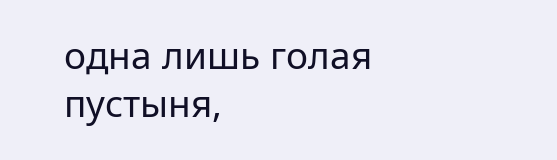одна лишь голая пустыня,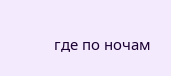где по ночам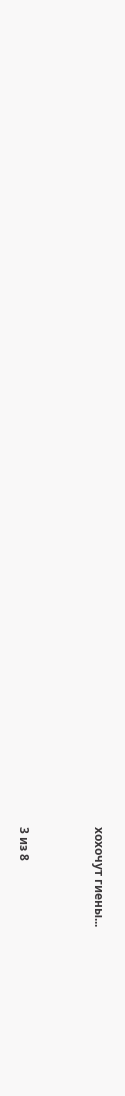хохочут гиены...



3 из 8